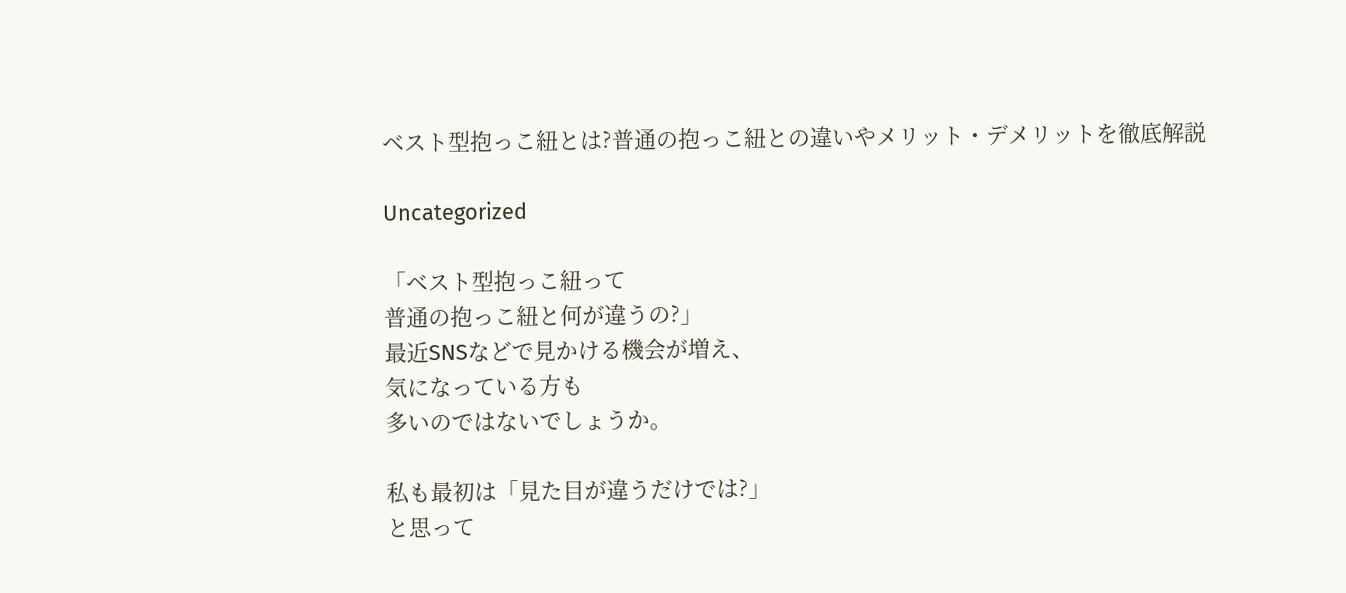ベスト型抱っこ紐とは?普通の抱っこ紐との違いやメリット・デメリットを徹底解説

Uncategorized

「ベスト型抱っこ紐って
普通の抱っこ紐と何が違うの?」
最近SNSなどで見かける機会が増え、
気になっている方も
多いのではないでしょうか。

私も最初は「見た目が違うだけでは?」
と思って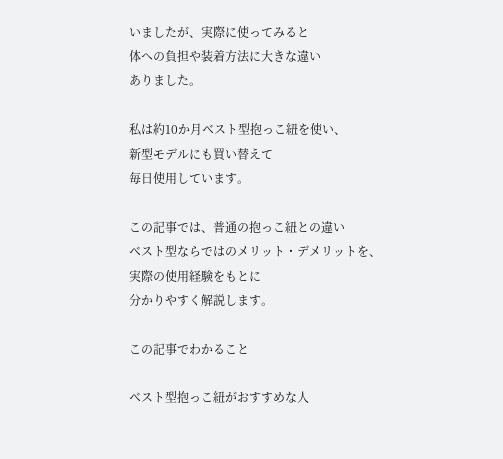いましたが、実際に使ってみると
体への負担や装着方法に大きな違い
ありました。

私は約10か月ベスト型抱っこ紐を使い、
新型モデルにも買い替えて
毎日使用しています。

この記事では、普通の抱っこ紐との違い
ベスト型ならではのメリット・デメリットを、
実際の使用経験をもとに
分かりやすく解説します。

この記事でわかること

ベスト型抱っこ紐がおすすめな人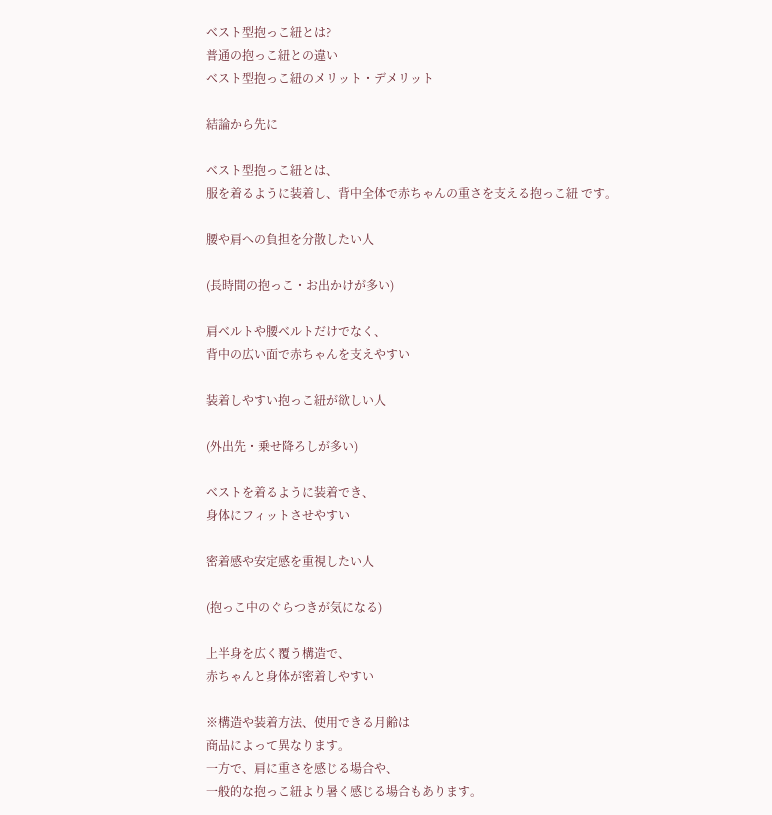ベスト型抱っこ紐とは?
普通の抱っこ紐との違い
ベスト型抱っこ紐のメリット・デメリット

結論から先に

ベスト型抱っこ紐とは、
服を着るように装着し、背中全体で赤ちゃんの重さを支える抱っこ紐 です。

腰や肩への負担を分散したい人

(長時間の抱っこ・お出かけが多い)

肩ベルトや腰ベルトだけでなく、
背中の広い面で赤ちゃんを支えやすい

装着しやすい抱っこ紐が欲しい人

(外出先・乗せ降ろしが多い)

ベストを着るように装着でき、
身体にフィットさせやすい

密着感や安定感を重視したい人

(抱っこ中のぐらつきが気になる)

上半身を広く覆う構造で、
赤ちゃんと身体が密着しやすい

※構造や装着方法、使用できる月齢は
商品によって異なります。
一方で、肩に重さを感じる場合や、
一般的な抱っこ紐より暑く感じる場合もあります。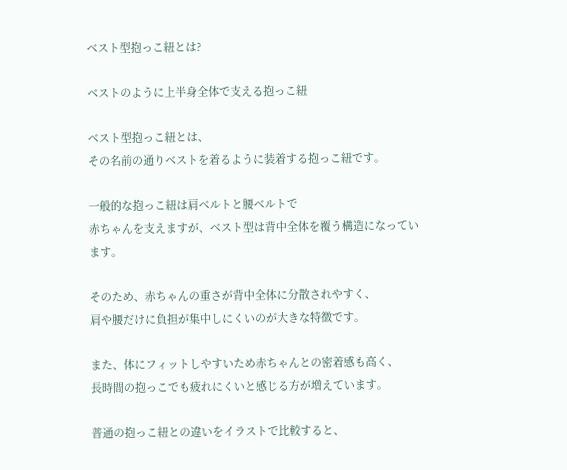ベスト型抱っこ紐とは?

ベストのように上半身全体で支える抱っこ紐

ベスト型抱っこ紐とは、
その名前の通りベストを着るように装着する抱っこ紐です。

一般的な抱っこ紐は肩ベルトと腰ベルトで
赤ちゃんを支えますが、ベスト型は背中全体を覆う構造になっています。

そのため、赤ちゃんの重さが背中全体に分散されやすく、
肩や腰だけに負担が集中しにくいのが大きな特徴です。

また、体にフィットしやすいため赤ちゃんとの密着感も高く、
長時間の抱っこでも疲れにくいと感じる方が増えています。

普通の抱っこ紐との違いをイラストで比較すると、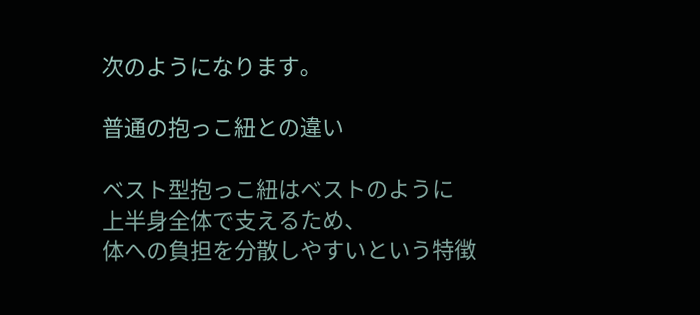次のようになります。

普通の抱っこ紐との違い

ベスト型抱っこ紐はベストのように
上半身全体で支えるため、
体への負担を分散しやすいという特徴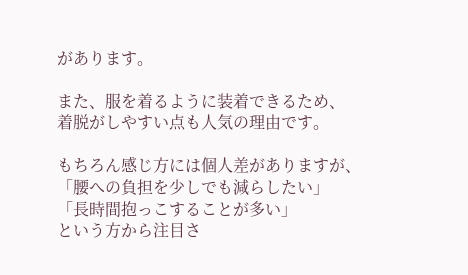があります。

また、服を着るように装着できるため、
着脱がしやすい点も人気の理由です。

もちろん感じ方には個人差がありますが、
「腰への負担を少しでも減らしたい」
「長時間抱っこすることが多い」
という方から注目さ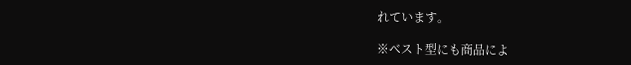れています。

※ベスト型にも商品によ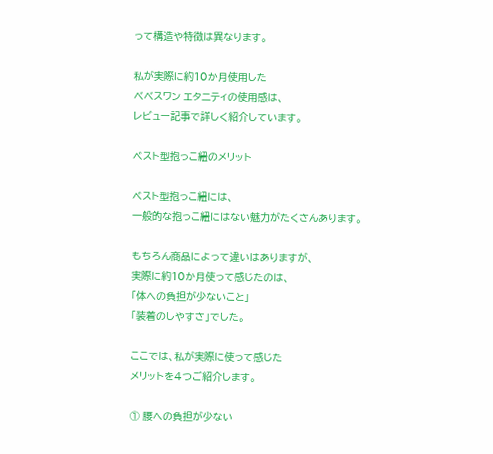って構造や特徴は異なります。

私が実際に約10か月使用した
べべスワン エタニティの使用感は、
レビュー記事で詳しく紹介しています。

ベスト型抱っこ紐のメリット

ベスト型抱っこ紐には、
一般的な抱っこ紐にはない魅力がたくさんあります。

もちろん商品によって違いはありますが、
実際に約10か月使って感じたのは、
「体への負担が少ないこと」
「装着のしやすさ」でした。

ここでは、私が実際に使って感じた
メリットを4つご紹介します。

① 腰への負担が少ない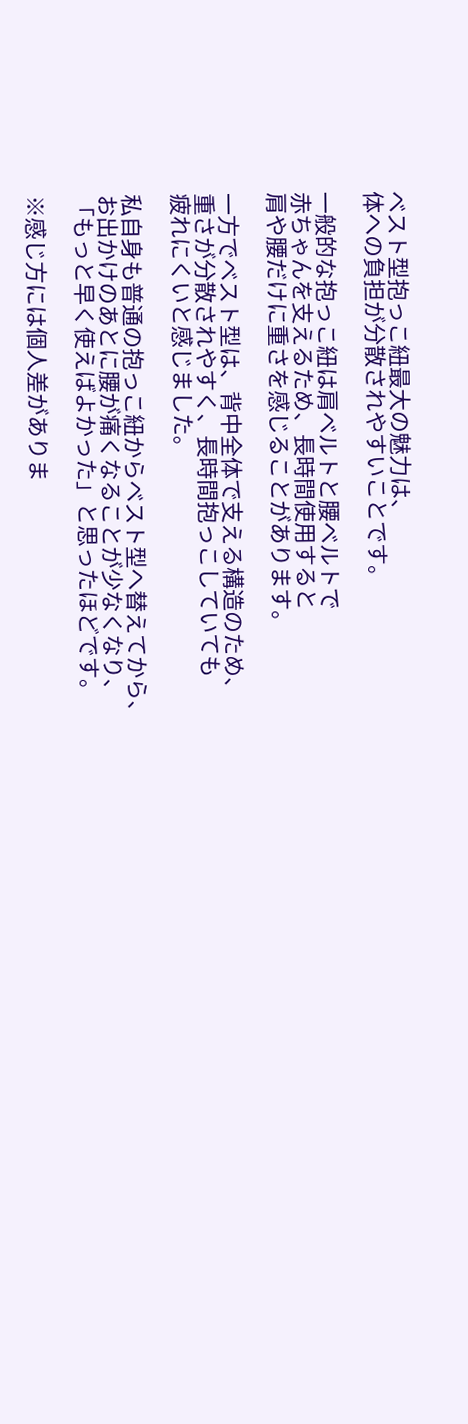ベスト型抱っこ紐最大の魅力は、
体への負担が分散されやすいことです。

一般的な抱っこ紐は肩ベルトと腰ベルトで
赤ちゃんを支えるため、長時間使用すると
肩や腰だけに重さを感じることがあります。

一方でベスト型は、背中全体で支える構造のため、
重さが分散されやすく、長時間抱っこしていても
疲れにくいと感じました。

私自身も普通の抱っこ紐からベスト型へ替えてから、
お出かけのあとに腰が痛くなることが少なくなり、
「もっと早く使えばよかった」と思ったほどです。

※感じ方には個人差がありま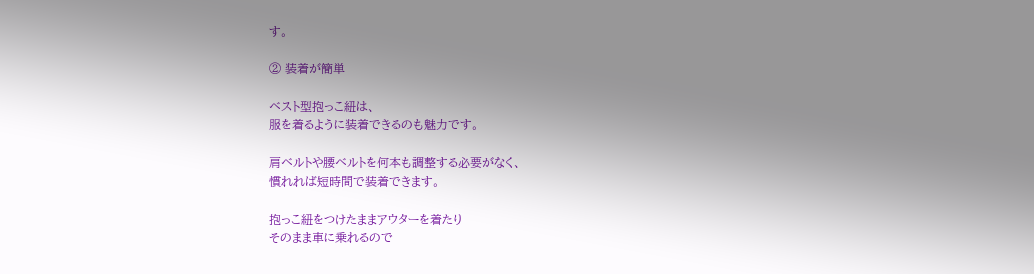す。

② 装着が簡単

ベスト型抱っこ紐は、
服を着るように装着できるのも魅力です。

肩ベルトや腰ベルトを何本も調整する必要がなく、
慣れれば短時間で装着できます。

抱っこ紐をつけたままアウターを着たり
そのまま車に乗れるので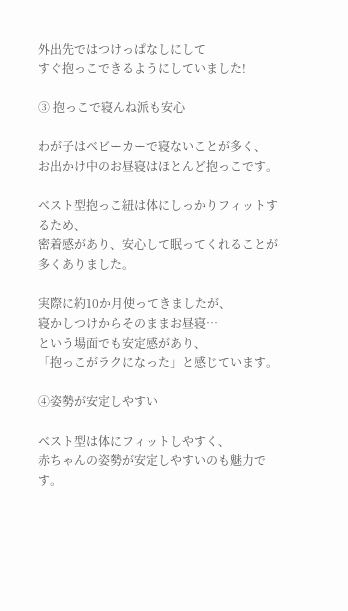外出先ではつけっぱなしにして
すぐ抱っこできるようにしていました!

③ 抱っこで寝んね派も安心

わが子はベビーカーで寝ないことが多く、
お出かけ中のお昼寝はほとんど抱っこです。

ベスト型抱っこ紐は体にしっかりフィットするため、
密着感があり、安心して眠ってくれることが多くありました。

実際に約10か月使ってきましたが、
寝かしつけからそのままお昼寝…
という場面でも安定感があり、
「抱っこがラクになった」と感じています。

④姿勢が安定しやすい

ベスト型は体にフィットしやすく、
赤ちゃんの姿勢が安定しやすいのも魅力です。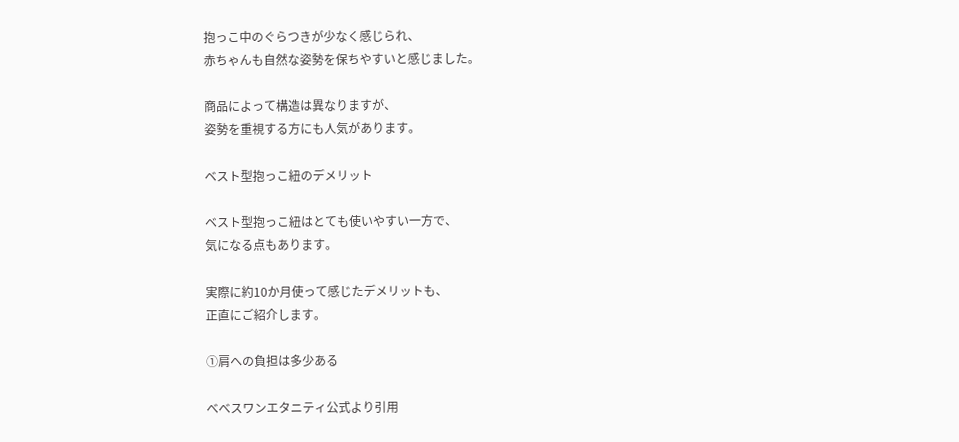抱っこ中のぐらつきが少なく感じられ、
赤ちゃんも自然な姿勢を保ちやすいと感じました。

商品によって構造は異なりますが、
姿勢を重視する方にも人気があります。

ベスト型抱っこ紐のデメリット

ベスト型抱っこ紐はとても使いやすい一方で、
気になる点もあります。

実際に約10か月使って感じたデメリットも、
正直にご紹介します。

①肩への負担は多少ある

べべスワンエタニティ公式より引用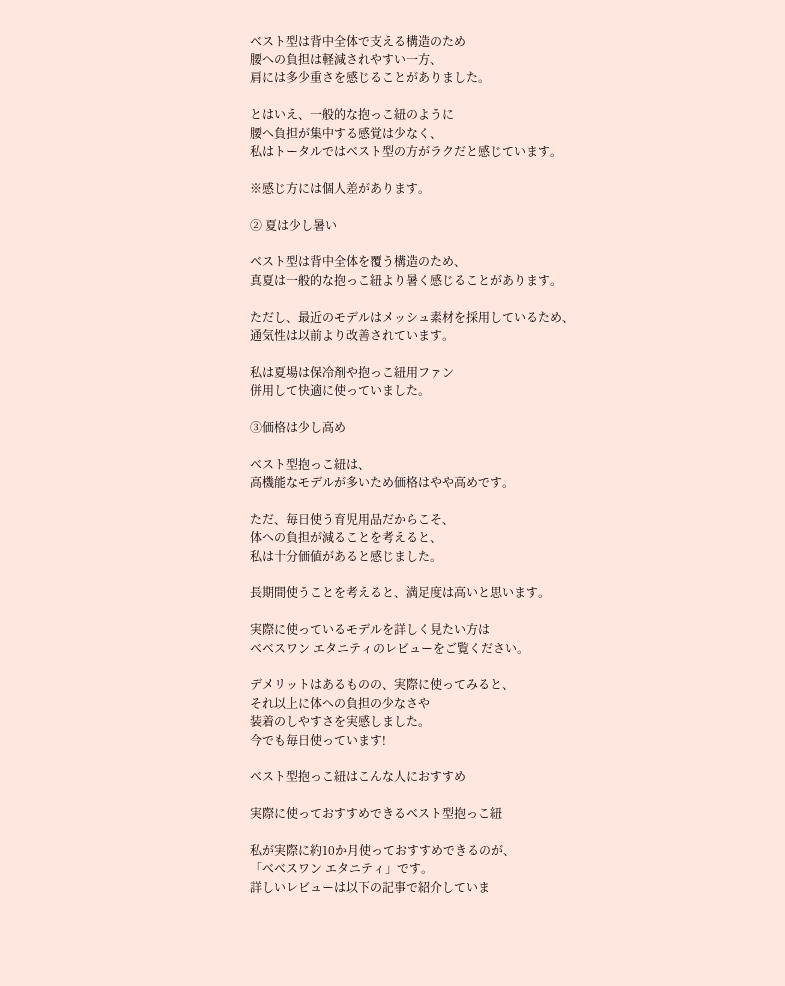ベスト型は背中全体で支える構造のため
腰への負担は軽減されやすい一方、
肩には多少重さを感じることがありました。

とはいえ、一般的な抱っこ紐のように
腰へ負担が集中する感覚は少なく、
私はトータルではベスト型の方がラクだと感じています。

※感じ方には個人差があります。

② 夏は少し暑い

ベスト型は背中全体を覆う構造のため、
真夏は一般的な抱っこ紐より暑く感じることがあります。

ただし、最近のモデルはメッシュ素材を採用しているため、
通気性は以前より改善されています。

私は夏場は保冷剤や抱っこ紐用ファン
併用して快適に使っていました。

③価格は少し高め

ベスト型抱っこ紐は、
高機能なモデルが多いため価格はやや高めです。

ただ、毎日使う育児用品だからこそ、
体への負担が減ることを考えると、
私は十分価値があると感じました。

長期間使うことを考えると、満足度は高いと思います。

実際に使っているモデルを詳しく見たい方は
ベベスワン エタニティのレビューをご覧ください。

デメリットはあるものの、実際に使ってみると、
それ以上に体への負担の少なさや
装着のしやすさを実感しました。
今でも毎日使っています!

ベスト型抱っこ紐はこんな人におすすめ

実際に使っておすすめできるベスト型抱っこ紐

私が実際に約10か月使っておすすめできるのが、
「べべスワン エタニティ」です。
詳しいレビューは以下の記事で紹介していま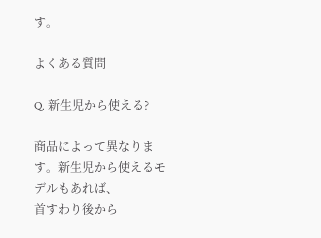す。

よくある質問

Q. 新生児から使える?

商品によって異なります。新生児から使えるモデルもあれば、
首すわり後から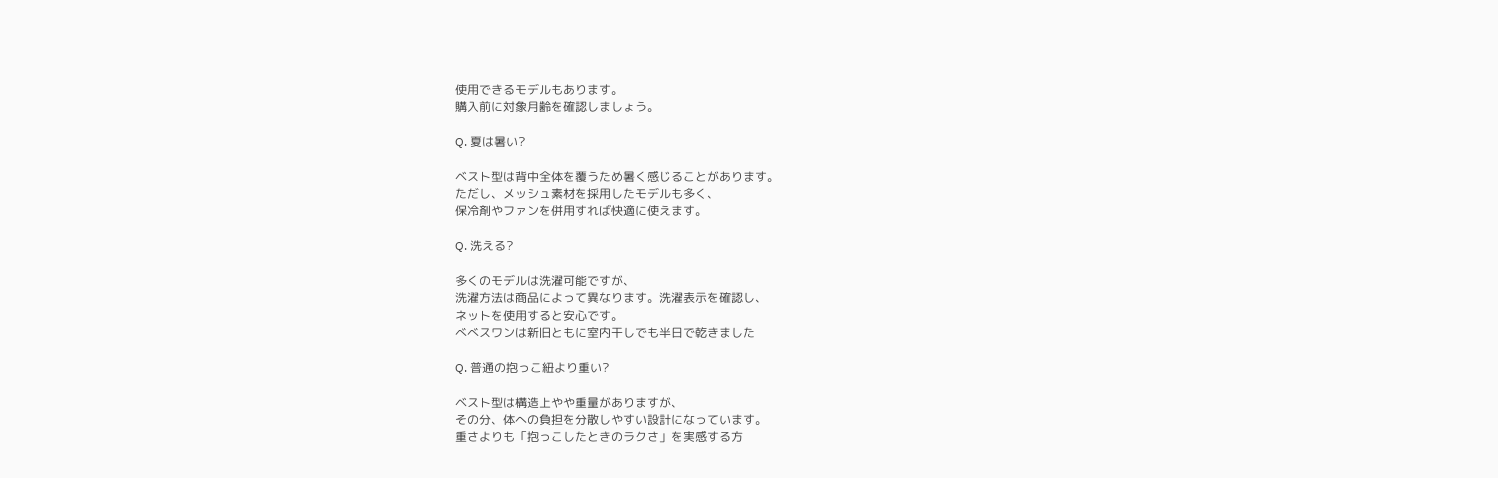使用できるモデルもあります。
購入前に対象月齢を確認しましょう。

Q. 夏は暑い?

ベスト型は背中全体を覆うため暑く感じることがあります。
ただし、メッシュ素材を採用したモデルも多く、
保冷剤やファンを併用すれば快適に使えます。

Q. 洗える?

多くのモデルは洗濯可能ですが、
洗濯方法は商品によって異なります。洗濯表示を確認し、
ネットを使用すると安心です。
べべスワンは新旧ともに室内干しでも半日で乾きました

Q. 普通の抱っこ紐より重い?

ベスト型は構造上やや重量がありますが、
その分、体への負担を分散しやすい設計になっています。
重さよりも「抱っこしたときのラクさ」を実感する方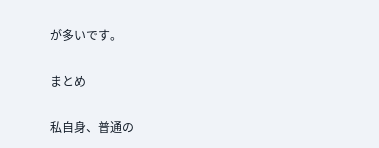が多いです。

まとめ

私自身、普通の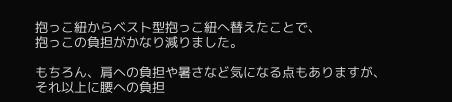抱っこ紐からベスト型抱っこ紐へ替えたことで、
抱っこの負担がかなり減りました。

もちろん、肩への負担や暑さなど気になる点もありますが、
それ以上に腰への負担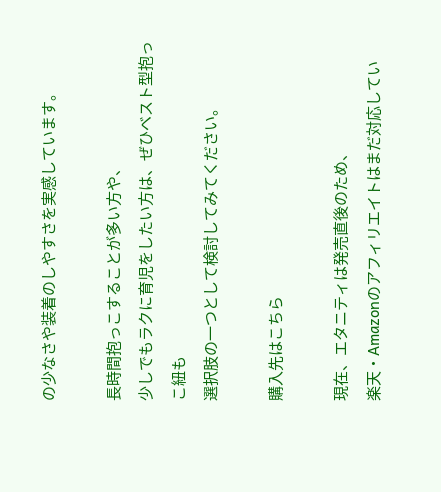の少なさや装着のしやすさを実感しています。

長時間抱っこすることが多い方や、
少しでもラクに育児をしたい方は、ぜひベスト型抱っこ紐も
選択肢の一つとして検討してみてください。

購入先はこちら

現在、エタニティは発売直後のため、
楽天・Amazonのアフィリエイトはまだ対応してい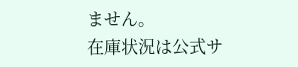ません。
在庫状況は公式サ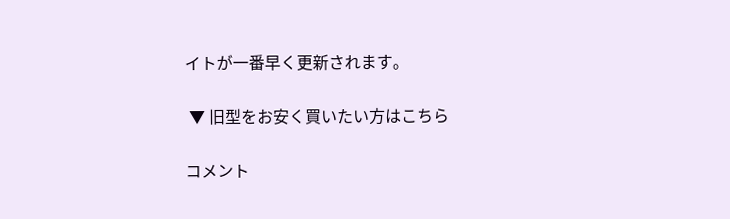イトが一番早く更新されます。

 ▼ 旧型をお安く買いたい方はこちら

コメント